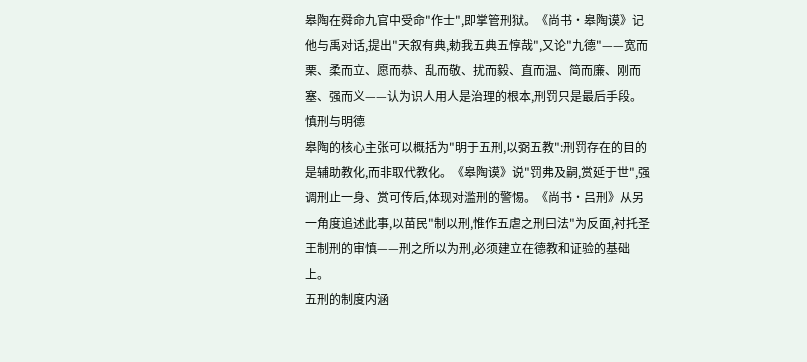皋陶在舜命九官中受命"作士",即掌管刑狱。《尚书·皋陶谟》记他与禹对话,提出"天叙有典,勅我五典五惇哉",又论"九德"——宽而栗、柔而立、愿而恭、乱而敬、扰而毅、直而温、简而廉、刚而塞、强而义——认为识人用人是治理的根本,刑罚只是最后手段。
慎刑与明德
皋陶的核心主张可以概括为"明于五刑,以弼五教":刑罚存在的目的是辅助教化,而非取代教化。《皋陶谟》说"罚弗及嗣,赏延于世",强调刑止一身、赏可传后,体现对滥刑的警惕。《尚书·吕刑》从另一角度追述此事,以苗民"制以刑,惟作五虐之刑曰法"为反面,衬托圣王制刑的审慎——刑之所以为刑,必须建立在德教和证验的基础上。
五刑的制度内涵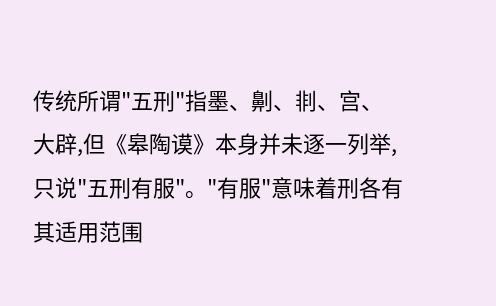传统所谓"五刑"指墨、劓、剕、宫、大辟,但《皋陶谟》本身并未逐一列举,只说"五刑有服"。"有服"意味着刑各有其适用范围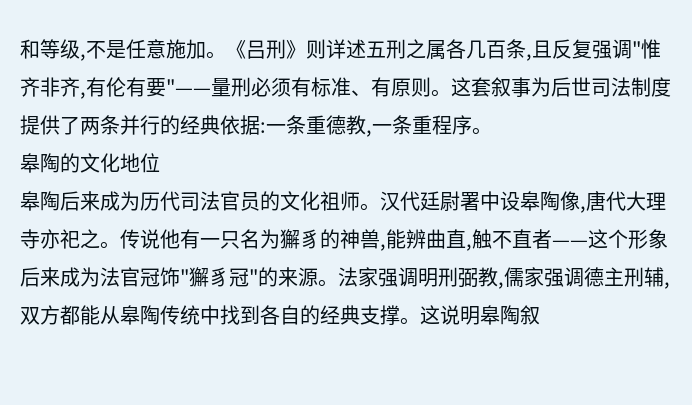和等级,不是任意施加。《吕刑》则详述五刑之属各几百条,且反复强调"惟齐非齐,有伦有要"——量刑必须有标准、有原则。这套叙事为后世司法制度提供了两条并行的经典依据:一条重德教,一条重程序。
皋陶的文化地位
皋陶后来成为历代司法官员的文化祖师。汉代廷尉署中设皋陶像,唐代大理寺亦祀之。传说他有一只名为獬豸的神兽,能辨曲直,触不直者——这个形象后来成为法官冠饰"獬豸冠"的来源。法家强调明刑弼教,儒家强调德主刑辅,双方都能从皋陶传统中找到各自的经典支撑。这说明皋陶叙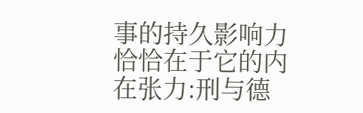事的持久影响力恰恰在于它的内在张力:刑与德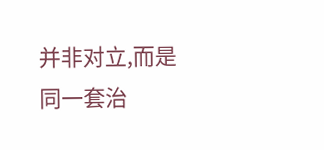并非对立,而是同一套治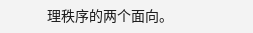理秩序的两个面向。